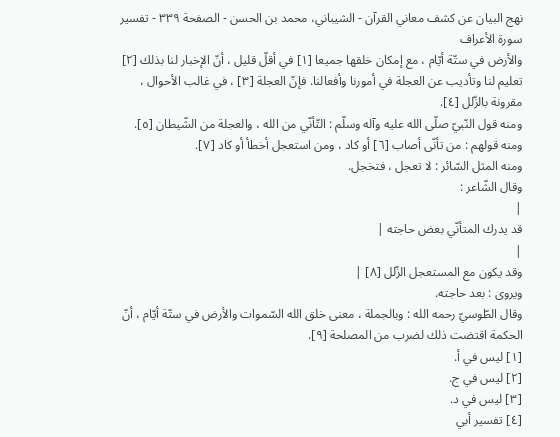نهج البيان عن كشف معاني القرآن - الشيباني، محمد بن الحسن - الصفحة ٣٣٩ - تفسير سورة الأعراف
والأرض في ستّة أيّام ، مع إمكان خلقها جميعا [١] في أقلّ قليل ، أنّ الإخبار لنا بذلك [٢] تعليم لنا وتأديب عن العجلة في أمورنا وأفعالنا. فإنّ العجلة [٣] ، في غالب الأحوال ، مقرونة بالزّلل [٤].
ومنه قول النّبيّ صلّى الله عليه وآله وسلّم : التّأنّي من الله ، والعجلة من الشّيطان [٥].
ومنه قولهم : من تأنّى أصاب [٦] أو كاد ، ومن استعجل أخطأ أو كاد [٧].
ومنه المثل السّائر : لا تعجل ، فتخجل.
وقال الشّاعر :
|
قد يدرك المتأنّي بعض حاجته |
|
وقد يكون مع المستعجل الزّلل [٨] |
ويروى : بعد حاجته.
وقال الطّوسيّ رحمه الله : وبالجملة ، معنى خلق الله السّموات والأرض في ستّة أيّام ، أنّ الحكمة اقتضت ذلك لضرب من المصلحة [٩].
[١] ليس في أ.
[٢] ليس في ج.
[٣] ليس في د.
[٤] تفسير أبي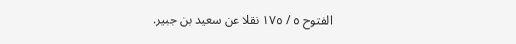الفتوح ٥ / ١٧٥ نقلا عن سعيد بن جبير.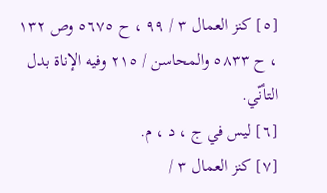[٥] كنز العمال ٣ / ٩٩ ، ح ٥٦٧٥ وص ١٣٢ ، ح ٥٨٣٣ والمحاسن / ٢١٥ وفيه الإناة بدل التأنّي.
[٦] ليس في ج ، د ، م.
[٧] كنز العمال ٣ /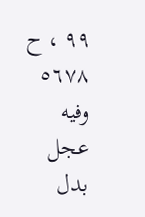٩٩ ، ح ٥٦٧٨ وفيه عجل بدل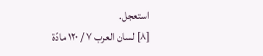استعجل.
[٨] لسان العرب ٧ / ١٢٠ مادّة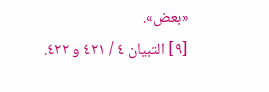«بعض».
[٩] التبيان ٤ / ٤٢١ و ٤٢٢.